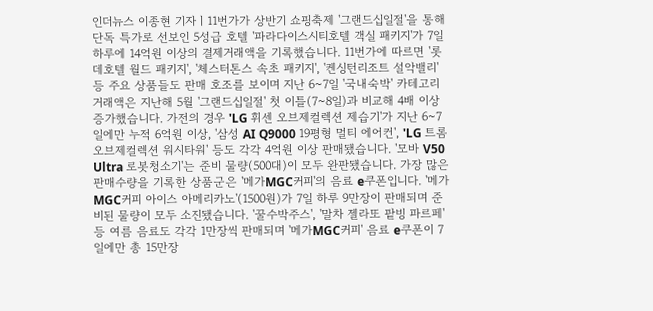인더뉴스 이종현 기자ㅣ11번가가 상반기 쇼핑축제 '그랜드십일절'을 통해 단독 특가로 선보인 5성급 호텔 '파라다이스시티호텔 객실 패키지'가 7일 하루에 14억원 이상의 결제거래액을 기록했습니다. 11번가에 따르면 '롯데호텔 월드 패키지', '체스터톤스 속초 패키지', '켄싱턴리조트 설악밸리' 등 주요 상품들도 판매 호조를 보이며 지난 6~7일 '국내숙박' 카테고리 거래액은 지난해 5월 '그랜드십일절' 첫 이틀(7~8일)과 비교해 4배 이상 증가했습니다. 가전의 경우 'LG 휘센 오브제컬렉션 제습기'가 지난 6~7일에만 누적 6억원 이상, '삼성 AI Q9000 19평형 멀티 에어컨', 'LG 트롬 오브제컬렉션 워시타워' 등도 각각 4억원 이상 판매됐습니다. '모바 V50 Ultra 로봇청소기'는 준비 물량(500대)이 모두 완판됐습니다. 가장 많은 판매수량을 기록한 상품군은 '메가MGC커피'의 음료 e쿠폰입니다. '메가MGC커피 아이스 아메리카노'(1500원)가 7일 하루 9만장이 판매되며 준비된 물량이 모두 소진됐습니다. '꿀수박주스', '말차 젤라또 팥빙 파르페' 등 여름 음료도 각각 1만장씩 판매되며 '메가MGC커피' 음료 e쿠폰이 7일에만 총 15만장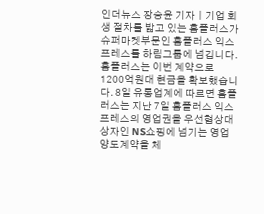인더뉴스 장승윤 기자ㅣ기업 회생 절차를 밟고 있는 홈플러스가 슈퍼마켓부문인 홈플러스 익스프레스를 하림그룹에 넘깁니다. 홈플러스는 이번 계약으로 1200억원대 현금을 확보했습니다. 8일 유통업계에 따르면 홈플러스는 지난 7일 홈플러스 익스프레스의 영업권을 우선협상대상자인 NS쇼핑에 넘기는 영업양도계약을 체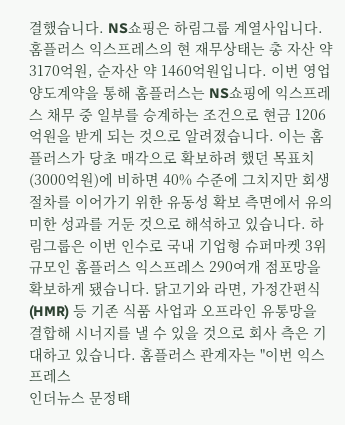결했습니다. NS쇼핑은 하림그룹 계열사입니다. 홈플러스 익스프레스의 현 재무상태는 총 자산 약 3170억원, 순자산 약 1460억원입니다. 이번 영업양도계약을 통해 홈플러스는 NS쇼핑에 익스프레스 채무 중 일부를 승계하는 조건으로 현금 1206억원을 받게 되는 것으로 알려졌습니다. 이는 홈플러스가 당초 매각으로 확보하려 했던 목표치(3000억원)에 비하면 40% 수준에 그치지만 회생 절차를 이어가기 위한 유동성 확보 측면에서 유의미한 성과를 거둔 것으로 해석하고 있습니다. 하림그룹은 이번 인수로 국내 기업형 슈퍼마켓 3위 규모인 홈플러스 익스프레스 290여개 점포망을 확보하게 됐습니다. 닭고기와 라면, 가정간편식(HMR) 등 기존 식품 사업과 오프라인 유통망을 결합해 시너지를 낼 수 있을 것으로 회사 측은 기대하고 있습니다. 홈플러스 관계자는 "이번 익스프레스
인더뉴스 문정태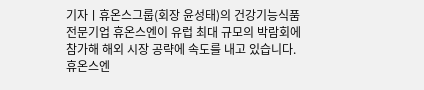기자ㅣ휴온스그룹(회장 윤성태)의 건강기능식품 전문기업 휴온스엔이 유럽 최대 규모의 박람회에 참가해 해외 시장 공략에 속도를 내고 있습니다. 휴온스엔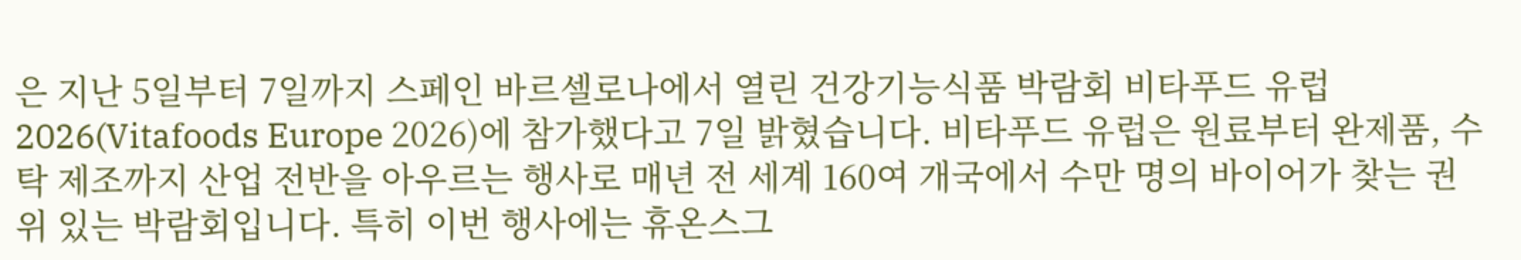은 지난 5일부터 7일까지 스페인 바르셀로나에서 열린 건강기능식품 박람회 비타푸드 유럽 2026(Vitafoods Europe 2026)에 참가했다고 7일 밝혔습니다. 비타푸드 유럽은 원료부터 완제품, 수탁 제조까지 산업 전반을 아우르는 행사로 매년 전 세계 160여 개국에서 수만 명의 바이어가 찾는 권위 있는 박람회입니다. 특히 이번 행사에는 휴온스그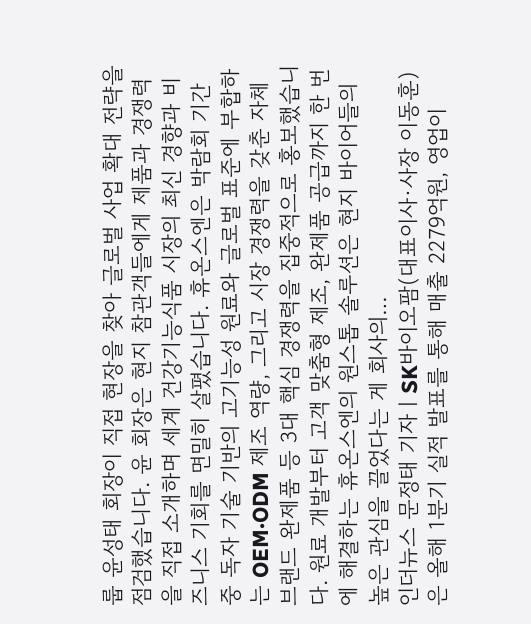룹 윤성태 회장이 직접 현장을 찾아 글로벌 사업 확대 전략을 점검했습니다. 윤 회장은 현지 참관객들에게 제품과 경쟁력을 직접 소개하며 세계 건강기능식품 시장의 최신 경향과 비즈니스 기회를 면밀히 살폈습니다. 휴온스엔은 박람회 기간 중 독자 기술 기반의 고기능성 원료와 글로벌 표준에 부합하는 OEM·ODM 제조 역량, 그리고 시장 경쟁력을 갖춘 자체 브랜드 완제품 등 3대 핵심 경쟁력을 집중적으로 홍보했습니다. 원료 개발부터 고객 맞춤형 제조, 완제품 공급까지 한 번에 해결하는 휴온스엔의 원스톱 솔루션은 현지 바이어들의 높은 관심을 끌었다는 게 회사의…
인더뉴스 문정태 기자ㅣSK바이오팜(대표이사·사장 이동훈)은 올해 1분기 실적 발표를 통해 매출 2279억원, 영업이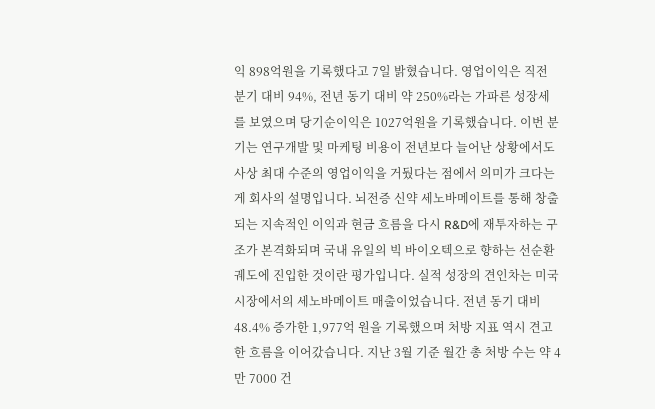익 898억원을 기록했다고 7일 밝혔습니다. 영업이익은 직전 분기 대비 94%, 전년 동기 대비 약 250%라는 가파른 성장세를 보였으며 당기순이익은 1027억원을 기록했습니다. 이번 분기는 연구개발 및 마케팅 비용이 전년보다 늘어난 상황에서도 사상 최대 수준의 영업이익을 거뒀다는 점에서 의미가 크다는 게 회사의 설명입니다. 뇌전증 신약 세노바메이트를 통해 창출되는 지속적인 이익과 현금 흐름을 다시 R&D에 재투자하는 구조가 본격화되며 국내 유일의 빅 바이오텍으로 향하는 선순환 궤도에 진입한 것이란 평가입니다. 실적 성장의 견인차는 미국 시장에서의 세노바메이트 매출이었습니다. 전년 동기 대비 48.4% 증가한 1,977억 원을 기록했으며 처방 지표 역시 견고한 흐름을 이어갔습니다. 지난 3월 기준 월간 총 처방 수는 약 4만 7000 건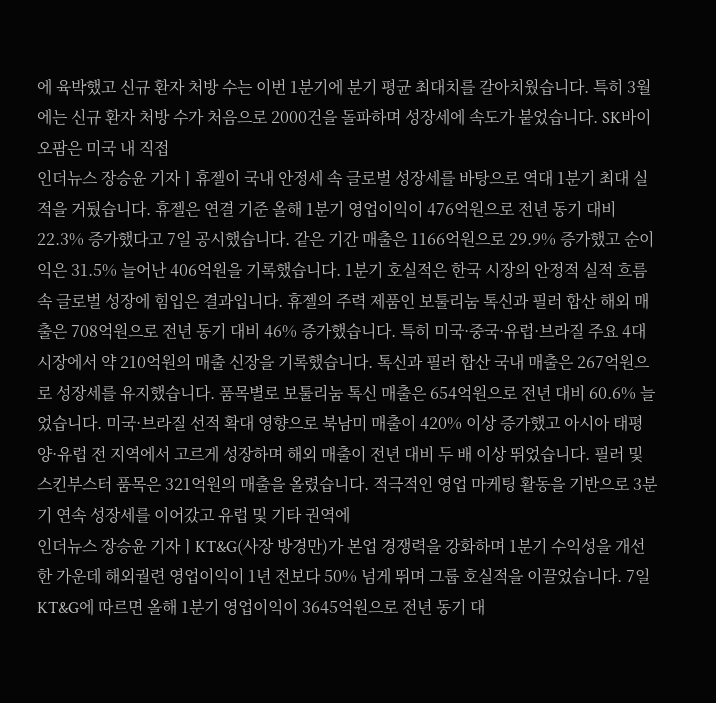에 육박했고 신규 환자 처방 수는 이번 1분기에 분기 평균 최대치를 갈아치웠습니다. 특히 3월에는 신규 환자 처방 수가 처음으로 2000건을 돌파하며 성장세에 속도가 붙었습니다. SK바이오팜은 미국 내 직접
인더뉴스 장승윤 기자ㅣ휴젤이 국내 안정세 속 글로벌 성장세를 바탕으로 역대 1분기 최대 실적을 거뒀습니다. 휴젤은 연결 기준 올해 1분기 영업이익이 476억원으로 전년 동기 대비 22.3% 증가했다고 7일 공시했습니다. 같은 기간 매출은 1166억원으로 29.9% 증가했고 순이익은 31.5% 늘어난 406억원을 기록했습니다. 1분기 호실적은 한국 시장의 안정적 실적 흐름 속 글로벌 성장에 힘입은 결과입니다. 휴젤의 주력 제품인 보툴리눔 톡신과 필러 합산 해외 매출은 708억원으로 전년 동기 대비 46% 증가했습니다. 특히 미국·중국·유럽·브라질 주요 4대 시장에서 약 210억원의 매출 신장을 기록했습니다. 톡신과 필러 합산 국내 매출은 267억원으로 성장세를 유지했습니다. 품목별로 보툴리눔 톡신 매출은 654억원으로 전년 대비 60.6% 늘었습니다. 미국·브라질 선적 확대 영향으로 북남미 매출이 420% 이상 증가했고 아시아 태평양·유럽 전 지역에서 고르게 성장하며 해외 매출이 전년 대비 두 배 이상 뛰었습니다. 필러 및 스킨부스터 품목은 321억원의 매출을 올렸습니다. 적극적인 영업 마케팅 활동을 기반으로 3분기 연속 성장세를 이어갔고 유럽 및 기타 권역에
인더뉴스 장승윤 기자ㅣKT&G(사장 방경만)가 본업 경쟁력을 강화하며 1분기 수익성을 개선한 가운데 해외궐련 영업이익이 1년 전보다 50% 넘게 뛰며 그룹 호실적을 이끌었습니다. 7일 KT&G에 따르면 올해 1분기 영업이익이 3645억원으로 전년 동기 대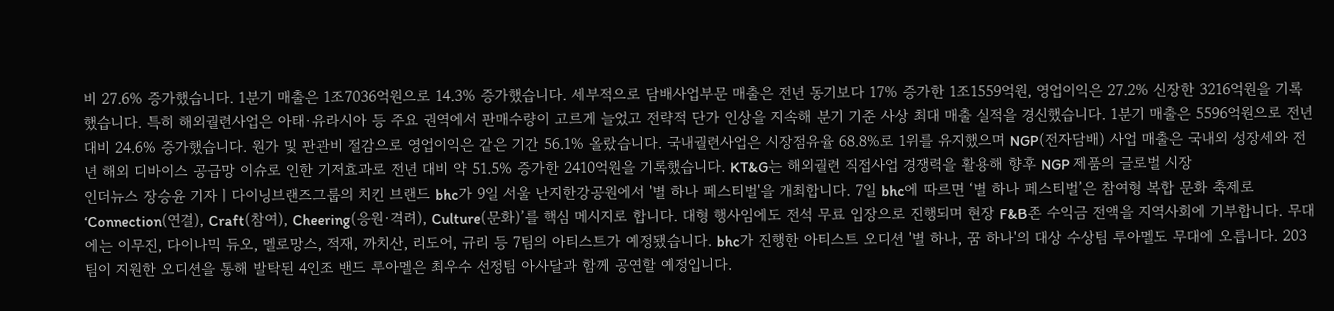비 27.6% 증가했습니다. 1분기 매출은 1조7036억원으로 14.3% 증가했습니다. 세부적으로 담배사업부문 매출은 전년 동기보다 17% 증가한 1조1559억원, 영업이익은 27.2% 신장한 3216억원을 기록했습니다. 특히 해외궐련사업은 아태·유라시아 등 주요 권역에서 판매수량이 고르게 늘었고 전략적 단가 인상을 지속해 분기 기준 사상 최대 매출 실적을 경신했습니다. 1분기 매출은 5596억원으로 전년 대비 24.6% 증가했습니다. 원가 및 판관비 절감으로 영업이익은 같은 기간 56.1% 올랐습니다. 국내궐련사업은 시장점유율 68.8%로 1위를 유지했으며 NGP(전자담배) 사업 매출은 국내외 성장세와 전년 해외 디바이스 공급망 이슈로 인한 기저효과로 전년 대비 약 51.5% 증가한 2410억원을 기록했습니다. KT&G는 해외궐련 직접사업 경쟁력을 활용해 향후 NGP 제품의 글로벌 시장
인더뉴스 장승윤 기자ㅣ다이닝브랜즈그룹의 치킨 브랜드 bhc가 9일 서울 난지한강공원에서 '별 하나 페스티벌'을 개최합니다. 7일 bhc에 따르면 ‘별 하나 페스티벌’은 참여형 복합 문화 축제로 ‘Connection(연결), Craft(참여), Cheering(응원·격려), Culture(문화)’를 핵심 메시지로 합니다. 대형 행사임에도 전석 무료 입장으로 진행되며 현장 F&B존 수익금 전액을 지역사회에 기부합니다. 무대에는 이무진, 다이나믹 듀오, 멜로망스, 적재, 까치산, 리도어, 규리 등 7팀의 아티스트가 예정됐습니다. bhc가 진행한 아티스트 오디션 '별 하나, 꿈 하나'의 대상 수상팀 루아멜도 무대에 오릅니다. 203팀이 지원한 오디션을 통해 발탁된 4인조 밴드 루아멜은 최우수 선정팀 아사달과 함께 공연할 예정입니다.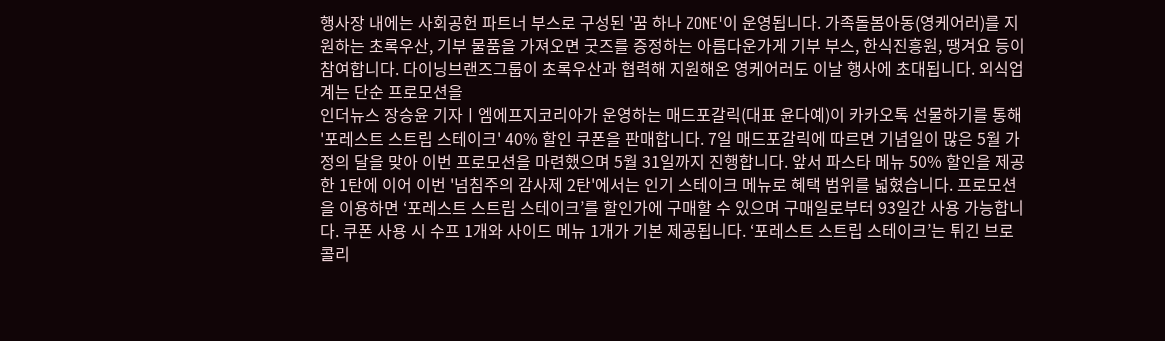행사장 내에는 사회공헌 파트너 부스로 구성된 '꿈 하나 ZONE'이 운영됩니다. 가족돌봄아동(영케어러)를 지원하는 초록우산, 기부 물품을 가져오면 굿즈를 증정하는 아름다운가게 기부 부스, 한식진흥원, 땡겨요 등이 참여합니다. 다이닝브랜즈그룹이 초록우산과 협력해 지원해온 영케어러도 이날 행사에 초대됩니다. 외식업계는 단순 프로모션을
인더뉴스 장승윤 기자ㅣ엠에프지코리아가 운영하는 매드포갈릭(대표 윤다예)이 카카오톡 선물하기를 통해 '포레스트 스트립 스테이크' 40% 할인 쿠폰을 판매합니다. 7일 매드포갈릭에 따르면 기념일이 많은 5월 가정의 달을 맞아 이번 프로모션을 마련했으며 5월 31일까지 진행합니다. 앞서 파스타 메뉴 50% 할인을 제공한 1탄에 이어 이번 '넘침주의 감사제 2탄'에서는 인기 스테이크 메뉴로 혜택 범위를 넓혔습니다. 프로모션을 이용하면 ‘포레스트 스트립 스테이크’를 할인가에 구매할 수 있으며 구매일로부터 93일간 사용 가능합니다. 쿠폰 사용 시 수프 1개와 사이드 메뉴 1개가 기본 제공됩니다. ‘포레스트 스트립 스테이크’는 튀긴 브로콜리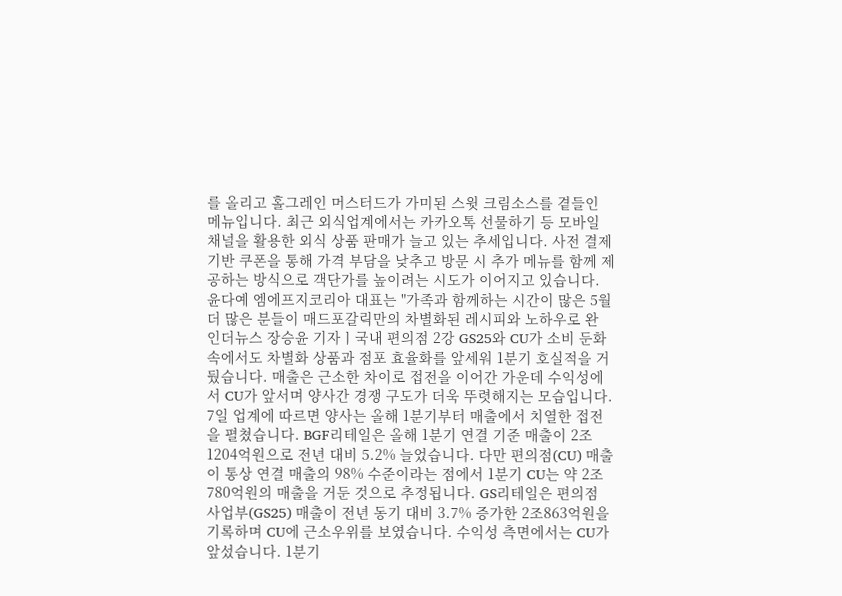를 올리고 홀그레인 머스터드가 가미된 스윗 크림소스를 곁들인 메뉴입니다. 최근 외식업계에서는 카카오톡 선물하기 등 모바일 채널을 활용한 외식 상품 판매가 늘고 있는 추세입니다. 사전 결제 기반 쿠폰을 통해 가격 부담을 낮추고 방문 시 추가 메뉴를 함께 제공하는 방식으로 객단가를 높이려는 시도가 이어지고 있습니다. 윤다예 엠에프지코리아 대표는 "가족과 함께하는 시간이 많은 5월 더 많은 분들이 매드포갈릭만의 차별화된 레시피와 노하우로 완
인더뉴스 장승윤 기자ㅣ국내 편의점 2강 GS25와 CU가 소비 둔화 속에서도 차별화 상품과 점포 효율화를 앞세워 1분기 호실적을 거뒀습니다. 매출은 근소한 차이로 접전을 이어간 가운데 수익성에서 CU가 앞서며 양사간 경쟁 구도가 더욱 뚜렷해지는 모습입니다. 7일 업계에 따르면 양사는 올해 1분기부터 매출에서 치열한 접전을 펼쳤습니다. BGF리테일은 올해 1분기 연결 기준 매출이 2조1204억원으로 전년 대비 5.2% 늘었습니다. 다만 편의점(CU) 매출이 통상 연결 매출의 98% 수준이라는 점에서 1분기 CU는 약 2조780억원의 매출을 거둔 것으로 추정됩니다. GS리테일은 편의점 사업부(GS25) 매출이 전년 동기 대비 3.7% 증가한 2조863억원을 기록하며 CU에 근소우위를 보였습니다. 수익성 측면에서는 CU가 앞섰습니다. 1분기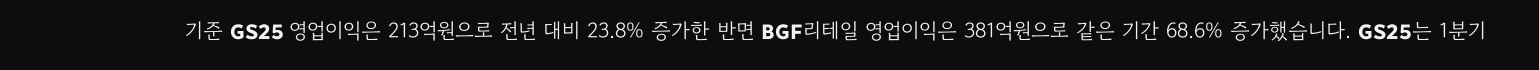기준 GS25 영업이익은 213억원으로 전년 대비 23.8% 증가한 반면 BGF리테일 영업이익은 381억원으로 같은 기간 68.6% 증가했습니다. GS25는 1분기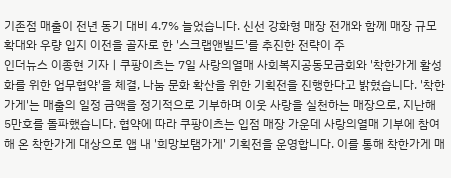기존점 매출이 전년 동기 대비 4.7% 늘었습니다. 신선 강화형 매장 전개와 함께 매장 규모 확대와 우량 입지 이전을 골자로 한 '스크랩앤빌드'를 추진한 전략이 주
인더뉴스 이종현 기자ㅣ쿠팡이츠는 7일 사랑의열매 사회복지공동모금회와 '착한가게 활성화를 위한 업무협약'을 체결, 나눔 문화 확산을 위한 기획전을 진행한다고 밝혔습니다. '착한가게'는 매출의 일정 금액을 정기적으로 기부하며 이웃 사랑을 실천하는 매장으로, 지난해 5만호를 돌파했습니다. 협약에 따라 쿠팡이츠는 입점 매장 가운데 사랑의열매 기부에 참여해 온 착한가게 대상으로 앱 내 '희망보탬가게' 기획전을 운영합니다. 이를 통해 착한가게 매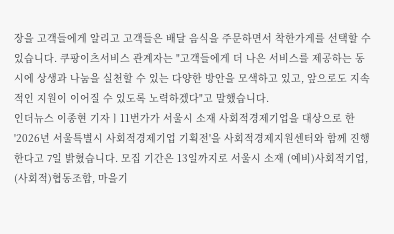장을 고객들에게 알리고 고객들은 배달 음식을 주문하면서 착한가게를 선택할 수 있습니다. 쿠팡이츠서비스 관계자는 "고객들에게 더 나은 서비스를 제공하는 동시에 상생과 나눔을 실천할 수 있는 다양한 방안을 모색하고 있고, 앞으로도 지속적인 지원이 이어질 수 있도록 노력하겠다"고 말했습니다.
인더뉴스 이종현 기자ㅣ11번가가 서울시 소재 사회적경제기업을 대상으로 한 '2026년 서울특별시 사회적경제기업 기획전'을 사회적경제지원센터와 함께 진행한다고 7일 밝혔습니다. 모집 기간은 13일까지로 서울시 소재 (예비)사회적기업, (사회적)협동조합, 마을기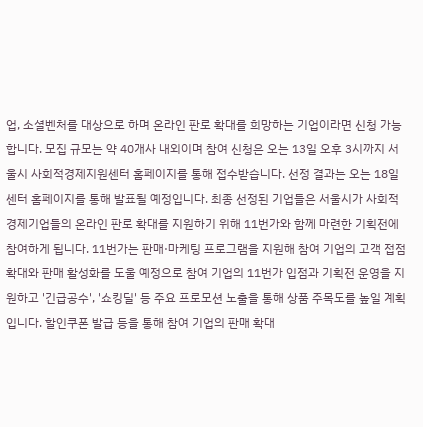업, 소셜벤처를 대상으로 하며 온라인 판로 확대를 희망하는 기업이라면 신청 가능합니다. 모집 규모는 약 40개사 내외이며 참여 신청은 오는 13일 오후 3시까지 서울시 사회적경제지원센터 홈페이지를 통해 접수받습니다. 선정 결과는 오는 18일 센터 홈페이지를 통해 발표될 예정입니다. 최종 선정된 기업들은 서울시가 사회적경제기업들의 온라인 판로 확대를 지원하기 위해 11번가와 함께 마련한 기획전에 참여하게 됩니다. 11번가는 판매·마케팅 프로그램을 지원해 참여 기업의 고객 접점 확대와 판매 활성화를 도울 예정으로 참여 기업의 11번가 입점과 기획전 운영을 지원하고 '긴급공수', '쇼킹딜' 등 주요 프로모션 노출을 통해 상품 주목도를 높일 계획입니다. 할인쿠폰 발급 등을 통해 참여 기업의 판매 확대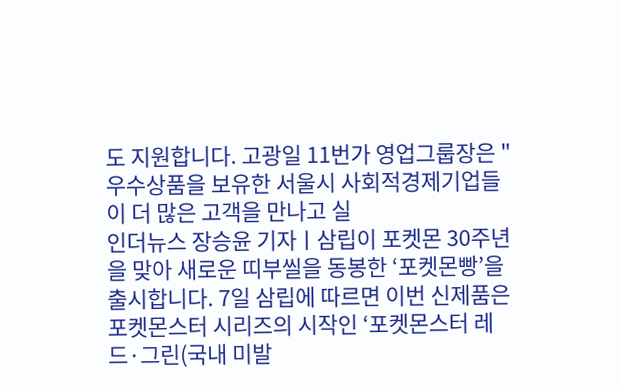도 지원합니다. 고광일 11번가 영업그룹장은 "우수상품을 보유한 서울시 사회적경제기업들이 더 많은 고객을 만나고 실
인더뉴스 장승윤 기자ㅣ삼립이 포켓몬 30주년을 맞아 새로운 띠부씰을 동봉한 ‘포켓몬빵’을 출시합니다. 7일 삼립에 따르면 이번 신제품은 포켓몬스터 시리즈의 시작인 ‘포켓몬스터 레드·그린(국내 미발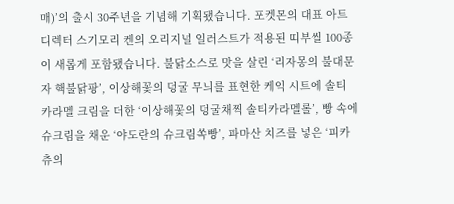매)’의 출시 30주년을 기념해 기획됐습니다. 포켓몬의 대표 아트 디렉터 스기모리 켄의 오리지널 일러스트가 적용된 띠부씰 100종이 새롭게 포함됐습니다. 불닭소스로 맛을 살린 ‘리자몽의 불대문자 핵불닭팡’, 이상해꽃의 덩굴 무늬를 표현한 케익 시트에 솔티 카라멜 크림을 더한 ‘이상해꽃의 덩굴채찍 솔티카라멜롤’, 빵 속에 슈크림을 채운 ‘야도란의 슈크림쏙빵’, 파마산 치즈를 넣은 ‘피카츄의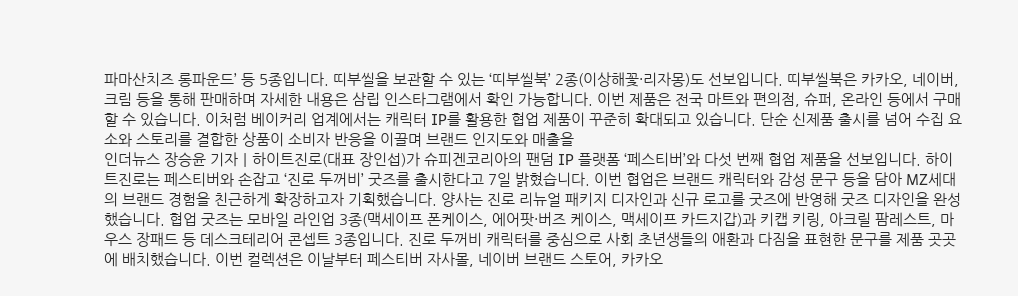파마산치즈 롱파운드’ 등 5종입니다. 띠부씰을 보관할 수 있는 ‘띠부씰북’ 2종(이상해꽃·리자몽)도 선보입니다. 띠부씰북은 카카오, 네이버, 크림 등을 통해 판매하며 자세한 내용은 삼립 인스타그램에서 확인 가능합니다. 이번 제품은 전국 마트와 편의점, 슈퍼, 온라인 등에서 구매할 수 있습니다. 이처럼 베이커리 업계에서는 캐릭터 IP를 활용한 협업 제품이 꾸준히 확대되고 있습니다. 단순 신제품 출시를 넘어 수집 요소와 스토리를 결합한 상품이 소비자 반응을 이끌며 브랜드 인지도와 매출을
인더뉴스 장승윤 기자ㅣ하이트진로(대표 장인섭)가 슈피겐코리아의 팬덤 IP 플랫폼 ‘페스티버’와 다섯 번째 협업 제품을 선보입니다. 하이트진로는 페스티버와 손잡고 ‘진로 두꺼비’ 굿즈를 출시한다고 7일 밝혔습니다. 이번 협업은 브랜드 캐릭터와 감성 문구 등을 담아 MZ세대의 브랜드 경험을 친근하게 확장하고자 기획했습니다. 양사는 진로 리뉴얼 패키지 디자인과 신규 로고를 굿즈에 반영해 굿즈 디자인을 완성했습니다. 협업 굿즈는 모바일 라인업 3종(맥세이프 폰케이스, 에어팟·버즈 케이스, 맥세이프 카드지갑)과 키캡 키링, 아크릴 팜레스트, 마우스 장패드 등 데스크테리어 콘셉트 3종입니다. 진로 두꺼비 캐릭터를 중심으로 사회 초년생들의 애환과 다짐을 표현한 문구를 제품 곳곳에 배치했습니다. 이번 컬렉션은 이날부터 페스티버 자사몰, 네이버 브랜드 스토어, 카카오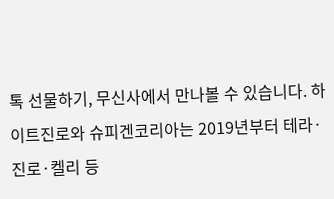톡 선물하기, 무신사에서 만나볼 수 있습니다. 하이트진로와 슈피겐코리아는 2019년부터 테라·진로·켈리 등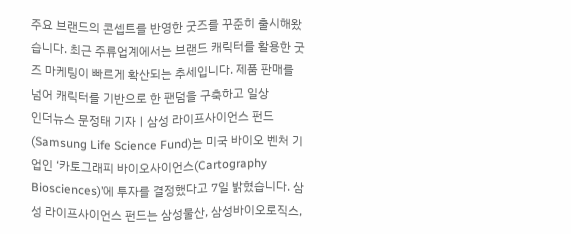주요 브랜드의 콘셉트를 반영한 굿즈를 꾸준히 출시해왔습니다. 최근 주류업계에서는 브랜드 캐릭터를 활용한 굿즈 마케팅이 빠르게 확산되는 추세입니다. 제품 판매를 넘어 캐릭터를 기반으로 한 팬덤을 구축하고 일상
인더뉴스 문정태 기자ㅣ삼성 라이프사이언스 펀드(Samsung Life Science Fund)는 미국 바이오 벤처 기업인 ‘카토그래피 바이오사이언스(Cartography Biosciences)’에 투자를 결정했다고 7일 밝혔습니다. 삼성 라이프사이언스 펀드는 삼성물산, 삼성바이오로직스,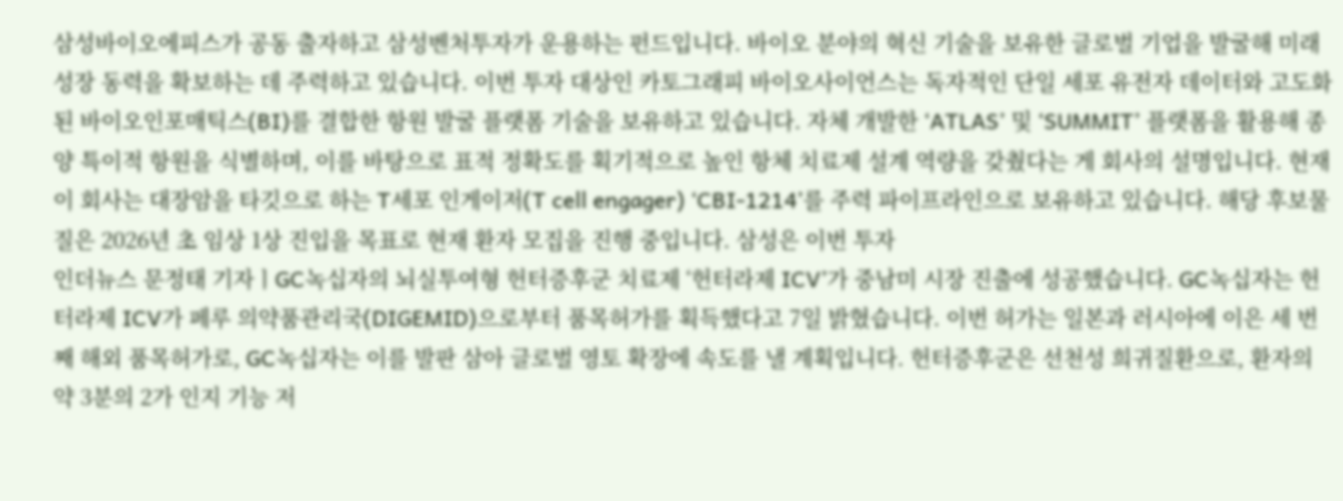삼성바이오에피스가 공동 출자하고 삼성벤처투자가 운용하는 펀드입니다. 바이오 분야의 혁신 기술을 보유한 글로벌 기업을 발굴해 미래 성장 동력을 확보하는 데 주력하고 있습니다. 이번 투자 대상인 카토그래피 바이오사이언스는 독자적인 단일 세포 유전자 데이터와 고도화된 바이오인포매틱스(BI)를 결합한 항원 발굴 플랫폼 기술을 보유하고 있습니다. 자체 개발한 ‘ATLAS’ 및 ‘SUMMIT’ 플랫폼을 활용해 종양 특이적 항원을 식별하며, 이를 바탕으로 표적 정확도를 획기적으로 높인 항체 치료제 설계 역량을 갖췄다는 게 회사의 설명입니다. 현재 이 회사는 대장암을 타깃으로 하는 T세포 인게이저(T cell engager) ‘CBI-1214’를 주력 파이프라인으로 보유하고 있습니다. 해당 후보물질은 2026년 초 임상 1상 진입을 목표로 현재 환자 모집을 진행 중입니다. 삼성은 이번 투자
인더뉴스 문정태 기자ㅣGC녹십자의 뇌실투여형 헌터증후군 치료제 ‘헌터라제 ICV’가 중남미 시장 진출에 성공했습니다. GC녹십자는 헌터라제 ICV가 페루 의약품관리국(DIGEMID)으로부터 품목허가를 획득했다고 7일 밝혔습니다. 이번 허가는 일본과 러시아에 이은 세 번째 해외 품목허가로, GC녹십자는 이를 발판 삼아 글로벌 영토 확장에 속도를 낼 계획입니다. 헌터증후군은 선천성 희귀질환으로, 환자의 약 3분의 2가 인지 기능 저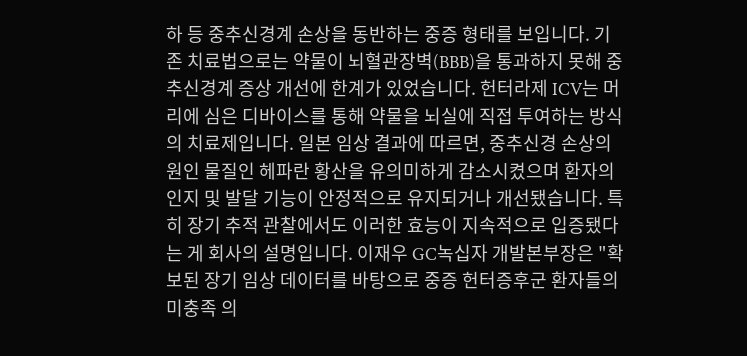하 등 중추신경계 손상을 동반하는 중증 형태를 보입니다. 기존 치료법으로는 약물이 뇌혈관장벽(BBB)을 통과하지 못해 중추신경계 증상 개선에 한계가 있었습니다. 헌터라제 ICV는 머리에 심은 디바이스를 통해 약물을 뇌실에 직접 투여하는 방식의 치료제입니다. 일본 임상 결과에 따르면, 중추신경 손상의 원인 물질인 헤파란 황산을 유의미하게 감소시켰으며 환자의 인지 및 발달 기능이 안정적으로 유지되거나 개선됐습니다. 특히 장기 추적 관찰에서도 이러한 효능이 지속적으로 입증됐다는 게 회사의 설명입니다. 이재우 GC녹십자 개발본부장은 "확보된 장기 임상 데이터를 바탕으로 중증 헌터증후군 환자들의 미충족 의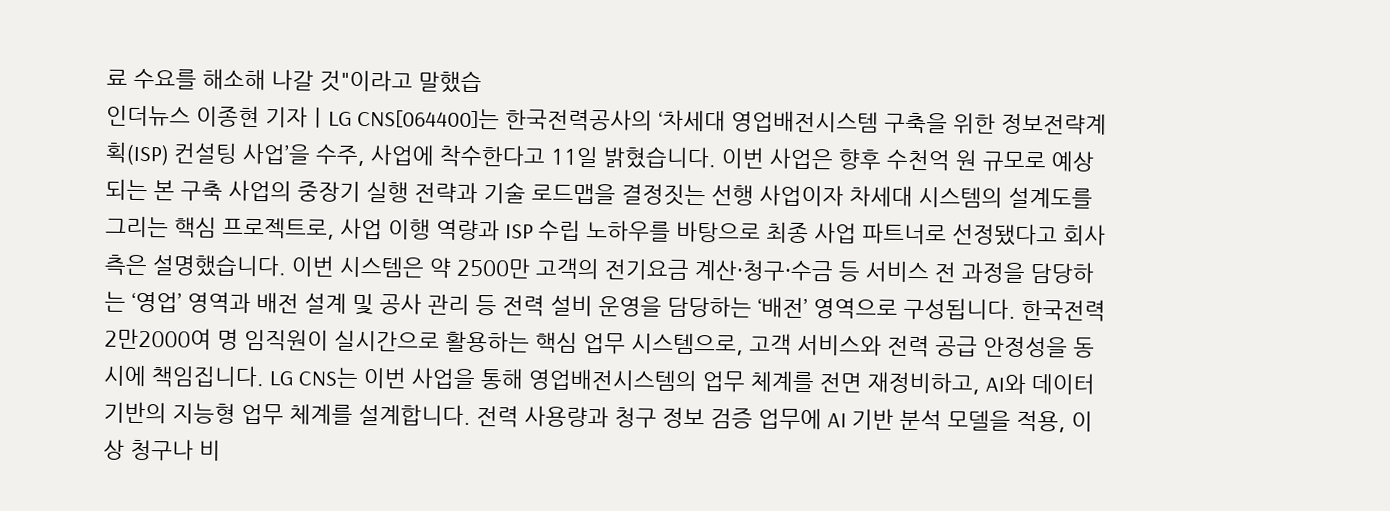료 수요를 해소해 나갈 것"이라고 말했습
인더뉴스 이종현 기자ㅣLG CNS[064400]는 한국전력공사의 ‘차세대 영업배전시스템 구축을 위한 정보전략계획(ISP) 컨설팅 사업’을 수주, 사업에 착수한다고 11일 밝혔습니다. 이번 사업은 향후 수천억 원 규모로 예상되는 본 구축 사업의 중장기 실행 전략과 기술 로드맵을 결정짓는 선행 사업이자 차세대 시스템의 설계도를 그리는 핵심 프로젝트로, 사업 이행 역량과 ISP 수립 노하우를 바탕으로 최종 사업 파트너로 선정됐다고 회사 측은 설명했습니다. 이번 시스템은 약 2500만 고객의 전기요금 계산·청구·수금 등 서비스 전 과정을 담당하는 ‘영업’ 영역과 배전 설계 및 공사 관리 등 전력 설비 운영을 담당하는 ‘배전’ 영역으로 구성됩니다. 한국전력 2만2000여 명 임직원이 실시간으로 활용하는 핵심 업무 시스템으로, 고객 서비스와 전력 공급 안정성을 동시에 책임집니다. LG CNS는 이번 사업을 통해 영업배전시스템의 업무 체계를 전면 재정비하고, AI와 데이터 기반의 지능형 업무 체계를 설계합니다. 전력 사용량과 청구 정보 검증 업무에 AI 기반 분석 모델을 적용, 이상 청구나 비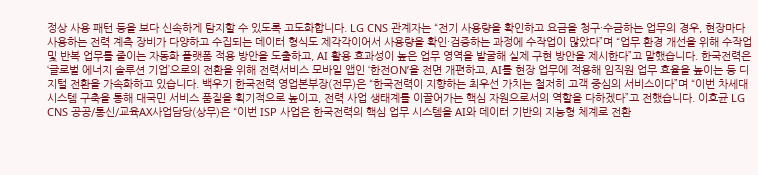정상 사용 패턴 등을 보다 신속하게 탐지할 수 있도록 고도화합니다. LG CNS 관계자는 “전기 사용량을 확인하고 요금을 청구·수금하는 업무의 경우, 현장마다 사용하는 전력 계측 장비가 다양하고 수집되는 데이터 형식도 제각각이어서 사용량을 확인·검증하는 과정에 수작업이 많았다”며 “업무 환경 개선을 위해 수작업 및 반복 업무를 줄이는 자동화 플랫폼 적용 방안을 도출하고, AI 활용 효과성이 높은 업무 영역을 발굴해 실제 구현 방안을 제시한다”고 말했습니다. 한국전력은 ‘글로벌 에너지 솔루션 기업’으로의 전환을 위해 전력서비스 모바일 앱인 ‘한전ON’을 전면 개편하고, AI를 현장 업무에 적용해 임직원 업무 효율을 높이는 등 디지털 전환을 가속화하고 있습니다. 백우기 한국전력 영업본부장(전무)은 “한국전력이 지향하는 최우선 가치는 철저히 고객 중심의 서비스이다”며 “이번 차세대 시스템 구축을 통해 대국민 서비스 품질을 획기적으로 높이고, 전력 사업 생태계를 이끌어가는 핵심 자원으로서의 역할을 다하겠다”고 전했습니다. 이호균 LG CNS 공공/통신/교육AX사업담당(상무)은 “이번 ISP 사업은 한국전력의 핵심 업무 시스템을 AI와 데이터 기반의 지능형 체계로 전환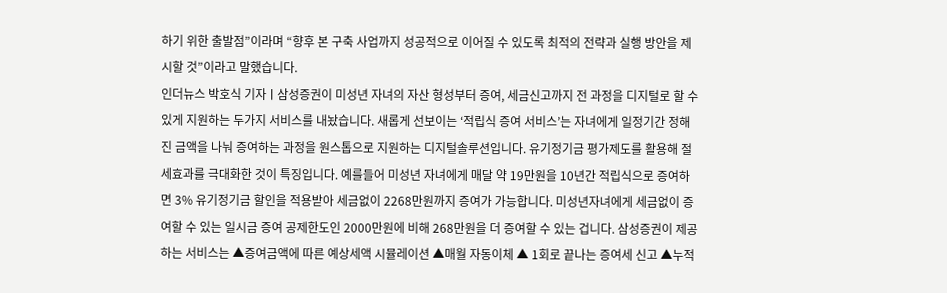하기 위한 출발점”이라며 “향후 본 구축 사업까지 성공적으로 이어질 수 있도록 최적의 전략과 실행 방안을 제시할 것”이라고 말했습니다.
인더뉴스 박호식 기자ㅣ삼성증권이 미성년 자녀의 자산 형성부터 증여, 세금신고까지 전 과정을 디지털로 할 수 있게 지원하는 두가지 서비스를 내놨습니다. 새롭게 선보이는 ‘적립식 증여 서비스’는 자녀에게 일정기간 정해진 금액을 나눠 증여하는 과정을 원스톱으로 지원하는 디지털솔루션입니다. 유기정기금 평가제도를 활용해 절세효과를 극대화한 것이 특징입니다. 예를들어 미성년 자녀에게 매달 약 19만원을 10년간 적립식으로 증여하면 3% 유기정기금 할인을 적용받아 세금없이 2268만원까지 증여가 가능합니다. 미성년자녀에게 세금없이 증여할 수 있는 일시금 증여 공제한도인 2000만원에 비해 268만원을 더 증여할 수 있는 겁니다. 삼성증권이 제공하는 서비스는 ▲증여금액에 따른 예상세액 시뮬레이션 ▲매월 자동이체 ▲ 1회로 끝나는 증여세 신고 ▲누적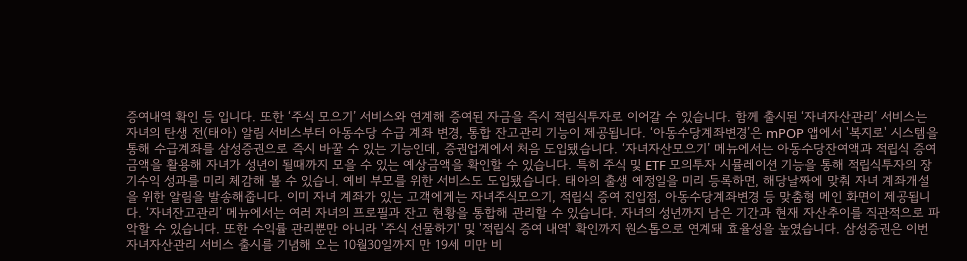증여내역 확인 등 입니다. 또한 ‘주식 모으기’ 서비스와 연계해 증여된 자금을 즉시 적립식투자로 이어갈 수 있습니다. 함께 출시된 ‘자녀자산관리’ 서비스는 자녀의 탄생 전(태아) 알림 서비스부터 아동수당 수급 계좌 변경, 통합 잔고관리 기능이 제공됩니다. ‘아동수당계좌변경’은 mPOP 앱에서 '복지로' 시스템을 통해 수급계좌를 삼성증권으로 즉시 바꿀 수 있는 기능인데, 증권업계에서 처음 도입됐습니다. ‘자녀자산모으기’ 메뉴에서는 아동수당잔여액과 적립식 증여금액을 활용해 자녀가 성년이 될때까지 모을 수 있는 예상금액을 확인할 수 있습니다. 특히 주식 및 ETF 모의투자 시뮬레이션 기능을 통해 적립식투자의 장기수익 성과를 미리 체감해 볼 수 있습니. 예비 부모를 위한 서비스도 도입됐습니다. 태아의 출생 예정일을 미리 등록하면, 해당날짜에 맞춰 자녀 계좌개설을 위한 알림을 발송해줍니다. 이미 자녀 계좌가 있는 고객에게는 자녀주식모으기, 적립식 증여 진입점, 아동수당계좌변경 등 맞춤형 메인 화면이 제공됩니다. ‘자녀잔고관리’ 메뉴에서는 여러 자녀의 프로필과 잔고 현황을 통합해 관리할 수 있습니다. 자녀의 성년까지 남은 기간과 현재 자산추이를 직관적으로 파악할 수 있습니다. 또한 수익률 관리뿐만 아니라 '주식 선물하기' 및 '적립식 증여 내역' 확인까지 원스톱으로 연계돼 효율성을 높였습니다. 삼성증권은 이번 자녀자산관리 서비스 출시를 기념해 오는 10월30일까지 만 19세 미만 비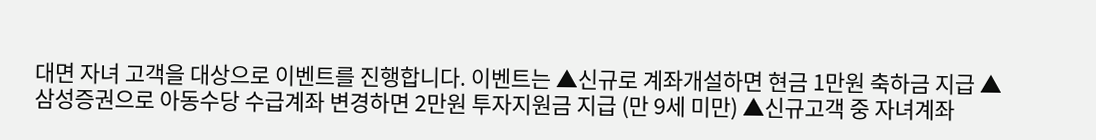대면 자녀 고객을 대상으로 이벤트를 진행합니다. 이벤트는 ▲신규로 계좌개설하면 현금 1만원 축하금 지급 ▲삼성증권으로 아동수당 수급계좌 변경하면 2만원 투자지원금 지급 (만 9세 미만) ▲신규고객 중 자녀계좌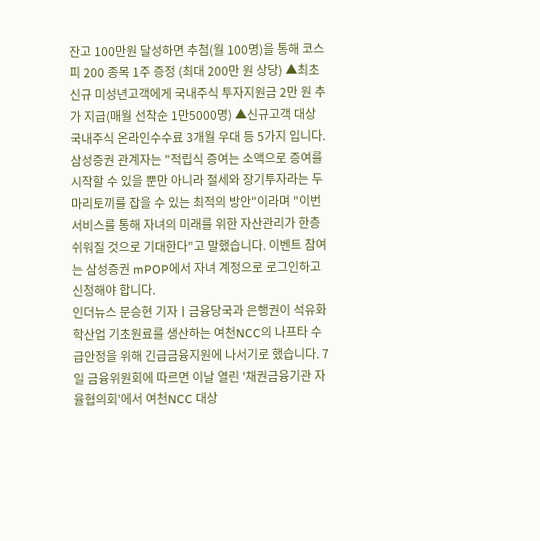잔고 100만원 달성하면 추첨(월 100명)을 통해 코스피 200 종목 1주 증정 (최대 200만 원 상당) ▲최초 신규 미성년고객에게 국내주식 투자지원금 2만 원 추가 지급(매월 선착순 1만5000명) ▲신규고객 대상 국내주식 온라인수수료 3개월 우대 등 5가지 입니다. 삼성증권 관계자는 "적립식 증여는 소액으로 증여를 시작할 수 있을 뿐만 아니라 절세와 장기투자라는 두 마리토끼를 잡을 수 있는 최적의 방안"이라며 "이번 서비스를 통해 자녀의 미래를 위한 자산관리가 한층 쉬워질 것으로 기대한다"고 말했습니다. 이벤트 참여는 삼성증권 mPOP에서 자녀 계정으로 로그인하고 신청해야 합니다.
인더뉴스 문승현 기자ㅣ금융당국과 은행권이 석유화학산업 기초원료를 생산하는 여천NCC의 나프타 수급안정을 위해 긴급금융지원에 나서기로 했습니다. 7일 금융위원회에 따르면 이날 열린 '채권금융기관 자율협의회'에서 여천NCC 대상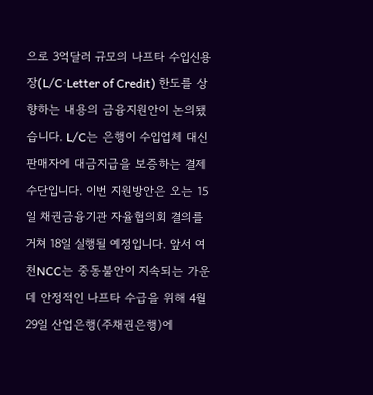으로 3억달러 규모의 나프타 수입신용장(L/C·Letter of Credit) 한도를 상향하는 내용의 금융지원안이 논의됐습니다. L/C는 은행이 수입업체 대신 판매자에 대금지급을 보증하는 결제수단입니다. 이번 지원방안은 오는 15일 채권금융기관 자율협의회 결의를 거쳐 18일 실행될 예정입니다. 앞서 여천NCC는 중동불안이 지속되는 가운데 안정적인 나프타 수급을 위해 4월29일 산업은행(주채권은행)에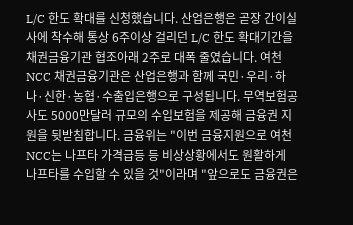L/C 한도 확대를 신청했습니다. 산업은행은 곧장 간이실사에 착수해 통상 6주이상 걸리던 L/C 한도 확대기간을 채권금융기관 협조아래 2주로 대폭 줄였습니다. 여천NCC 채권금융기관은 산업은행과 함께 국민·우리·하나·신한·농협·수출입은행으로 구성됩니다. 무역보험공사도 5000만달러 규모의 수입보험을 제공해 금융권 지원을 뒷받침합니다. 금융위는 "이번 금융지원으로 여천NCC는 나프타 가격급등 등 비상상황에서도 원활하게 나프타를 수입할 수 있을 것"이라며 "앞으로도 금융권은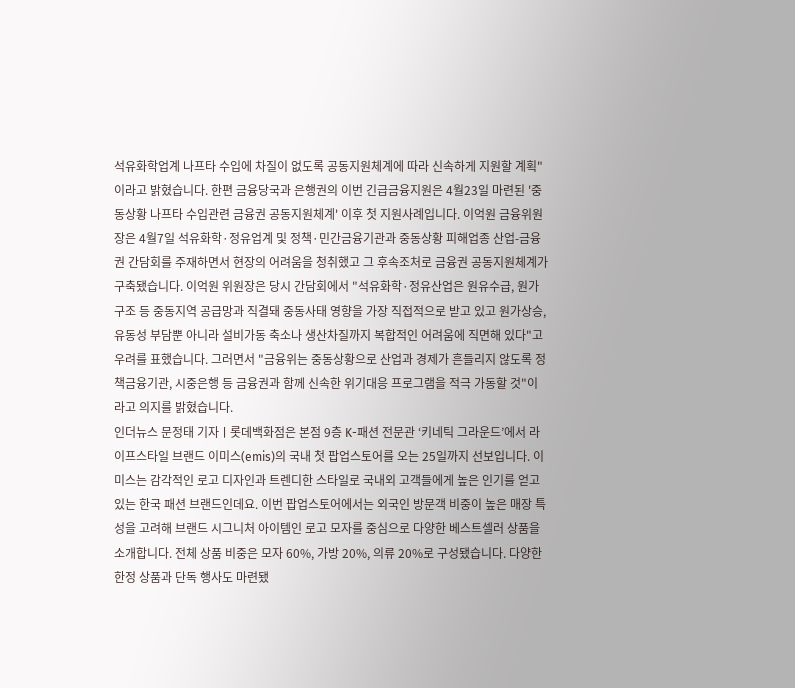석유화학업계 나프타 수입에 차질이 없도록 공동지원체계에 따라 신속하게 지원할 계획"이라고 밝혔습니다. 한편 금융당국과 은행권의 이번 긴급금융지원은 4월23일 마련된 '중동상황 나프타 수입관련 금융권 공동지원체계' 이후 첫 지원사례입니다. 이억원 금융위원장은 4월7일 석유화학·정유업계 및 정책·민간금융기관과 중동상황 피해업종 산업-금융권 간담회를 주재하면서 현장의 어려움을 청취했고 그 후속조처로 금융권 공동지원체계가 구축됐습니다. 이억원 위원장은 당시 간담회에서 "석유화학·정유산업은 원유수급, 원가구조 등 중동지역 공급망과 직결돼 중동사태 영향을 가장 직접적으로 받고 있고 원가상승, 유동성 부담뿐 아니라 설비가동 축소나 생산차질까지 복합적인 어려움에 직면해 있다"고 우려를 표했습니다. 그러면서 "금융위는 중동상황으로 산업과 경제가 흔들리지 않도록 정책금융기관, 시중은행 등 금융권과 함께 신속한 위기대응 프로그램을 적극 가동할 것"이라고 의지를 밝혔습니다.
인더뉴스 문정태 기자ㅣ롯데백화점은 본점 9층 K-패션 전문관 ‘키네틱 그라운드’에서 라이프스타일 브랜드 이미스(emis)의 국내 첫 팝업스토어를 오는 25일까지 선보입니다. 이미스는 감각적인 로고 디자인과 트렌디한 스타일로 국내외 고객들에게 높은 인기를 얻고 있는 한국 패션 브랜드인데요. 이번 팝업스토어에서는 외국인 방문객 비중이 높은 매장 특성을 고려해 브랜드 시그니처 아이템인 로고 모자를 중심으로 다양한 베스트셀러 상품을 소개합니다. 전체 상품 비중은 모자 60%, 가방 20%, 의류 20%로 구성됐습니다. 다양한 한정 상품과 단독 행사도 마련됐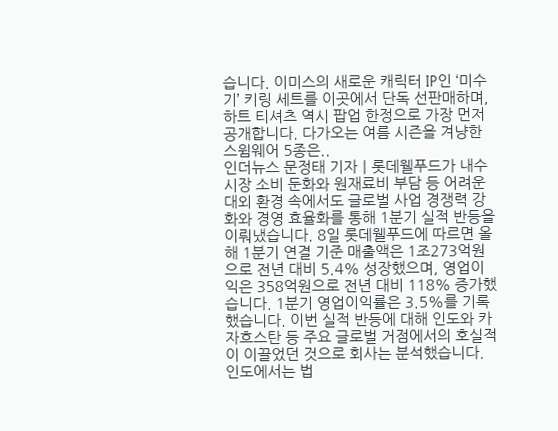습니다. 이미스의 새로운 캐릭터 IP인 ‘미수기’ 키링 세트를 이곳에서 단독 선판매하며, 하트 티셔츠 역시 팝업 한정으로 가장 먼저 공개합니다. 다가오는 여름 시즌을 겨냥한 스윔웨어 5종은..
인더뉴스 문정태 기자ㅣ롯데웰푸드가 내수 시장 소비 둔화와 원재료비 부담 등 어려운 대외 환경 속에서도 글로벌 사업 경쟁력 강화와 경영 효율화를 통해 1분기 실적 반등을 이뤄냈습니다. 8일 롯데웰푸드에 따르면 올해 1분기 연결 기준 매출액은 1조273억원으로 전년 대비 5.4% 성장했으며, 영업이익은 358억원으로 전년 대비 118% 증가했습니다. 1분기 영업이익률은 3.5%를 기록했습니다. 이번 실적 반등에 대해 인도와 카자흐스탄 등 주요 글로벌 거점에서의 호실적이 이끌었던 것으로 회사는 분석했습니다. 인도에서는 법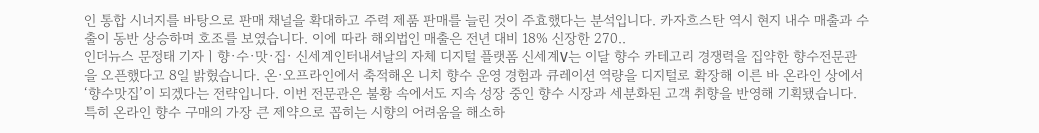인 통합 시너지를 바탕으로 판매 채널을 확대하고 주력 제품 판매를 늘린 것이 주효했다는 분석입니다. 카자흐스탄 역시 현지 내수 매출과 수출이 동반 상승하며 호조를 보였습니다. 이에 따라 해외법인 매출은 전년 대비 18% 신장한 270..
인더뉴스 문정태 기자ㅣ향·수·맛·집· 신세계인터내셔날의 자체 디지털 플랫폼 신세계V는 이달 향수 카테고리 경쟁력을 집약한 향수전문관을 오픈했다고 8일 밝혔습니다. 온·오프라인에서 축적해온 니치 향수 운영 경험과 큐레이션 역량을 디지털로 확장해 이른 바 온라인 상에서 ‘향수맛집’이 되겠다는 전략입니다. 이번 전문관은 불황 속에서도 지속 성장 중인 향수 시장과 세분화된 고객 취향을 반영해 기획됐습니다. 특히 온라인 향수 구매의 가장 큰 제약으로 꼽히는 시향의 어려움을 해소하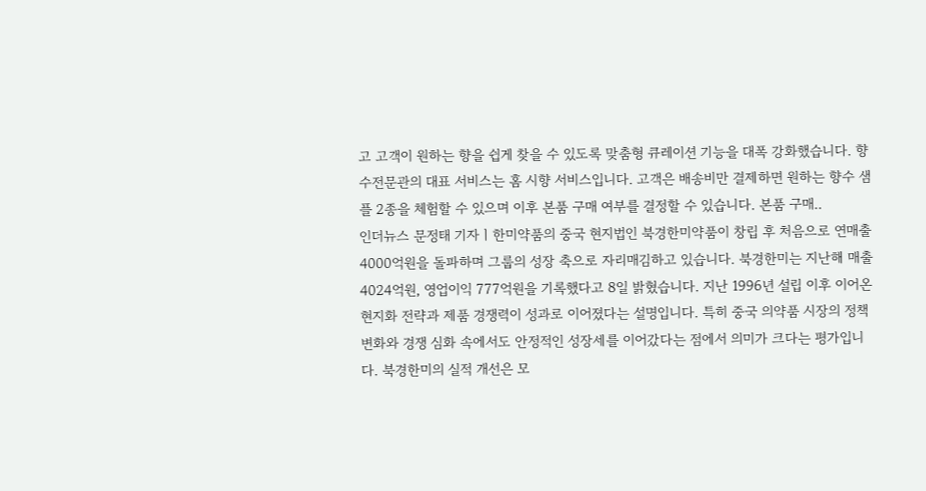고 고객이 원하는 향을 쉽게 찾을 수 있도록 맞춤형 큐레이션 기능을 대폭 강화했습니다. 향수전문관의 대표 서비스는 홈 시향 서비스입니다. 고객은 배송비만 결제하면 원하는 향수 샘플 2종을 체험할 수 있으며 이후 본품 구매 여부를 결정할 수 있습니다. 본품 구매..
인더뉴스 문정태 기자ㅣ한미약품의 중국 현지법인 북경한미약품이 창립 후 처음으로 연매출 4000억원을 돌파하며 그룹의 성장 축으로 자리매김하고 있습니다. 북경한미는 지난해 매출 4024억원, 영업이익 777억원을 기록했다고 8일 밝혔습니다. 지난 1996년 설립 이후 이어온 현지화 전략과 제품 경쟁력이 성과로 이어졌다는 설명입니다. 특히 중국 의약품 시장의 정책 변화와 경쟁 심화 속에서도 안정적인 성장세를 이어갔다는 점에서 의미가 크다는 평가입니다. 북경한미의 실적 개선은 모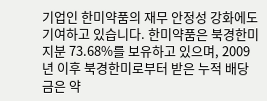기업인 한미약품의 재무 안정성 강화에도 기여하고 있습니다. 한미약품은 북경한미 지분 73.68%를 보유하고 있으며, 2009년 이후 북경한미로부터 받은 누적 배당금은 약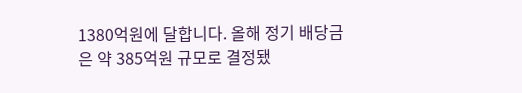1380억원에 달합니다. 올해 정기 배당금은 약 385억원 규모로 결정됐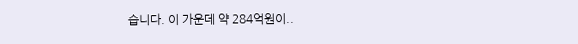습니다. 이 가운데 약 284억원이..